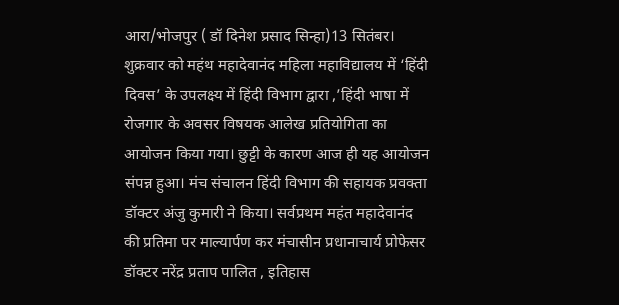आरा/भोजपुर ( डॉ दिनेश प्रसाद सिन्हा)13 सितंबर। शुक्रवार को महंथ महादेवानंद महिला महाविद्यालय में ‘हिंदी दिवस’ के उपलक्ष्य में हिंदी विभाग द्वारा ,’हिंदी भाषा में रोजगार के अवसर विषयक आलेख प्रतियोगिता का आयोजन किया गया। छुट्टी के कारण आज ही यह आयोजन संपन्न हुआ। मंच संचालन हिंदी विभाग की सहायक प्रवक्ता डॉक्टर अंजु कुमारी ने किया। सर्वप्रथम महंत महादेवानंद की प्रतिमा पर माल्यार्पण कर मंचासीन प्रधानाचार्य प्रोफेसर डॉक्टर नरेंद्र प्रताप पालित , इतिहास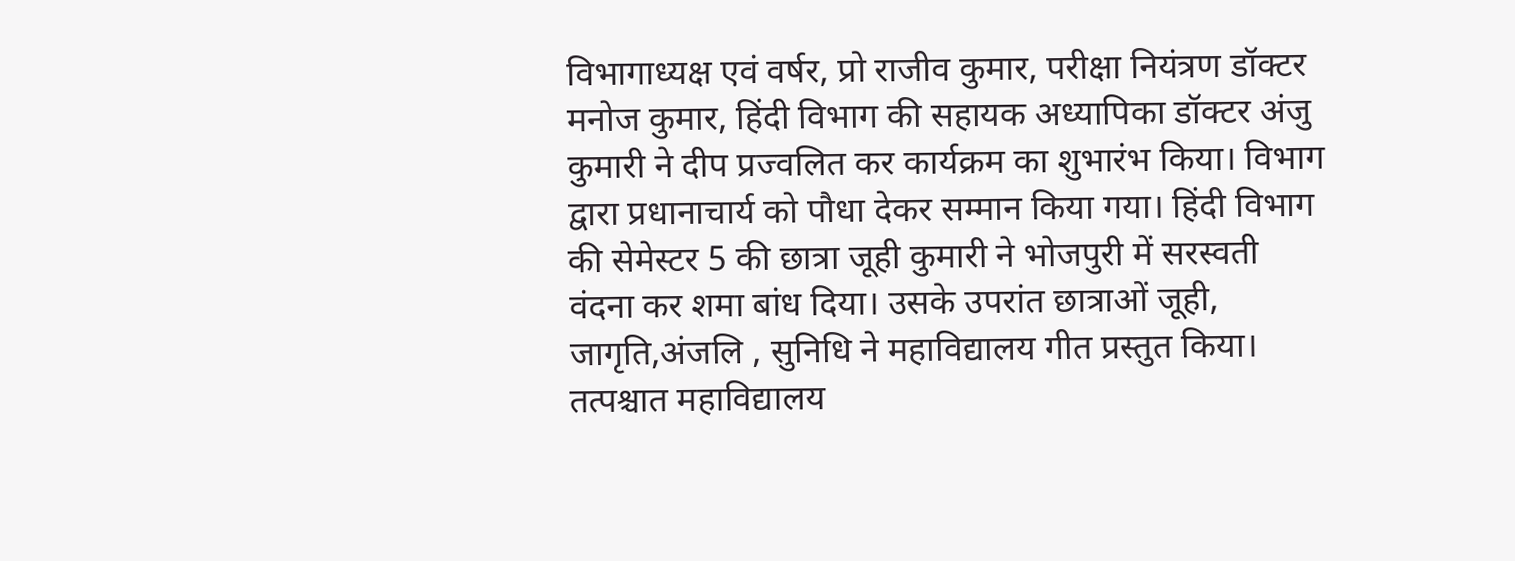विभागाध्यक्ष एवं वर्षर, प्रो राजीव कुमार, परीक्षा नियंत्रण डॉक्टर मनोज कुमार, हिंदी विभाग की सहायक अध्यापिका डॉक्टर अंजु कुमारी ने दीप प्रज्वलित कर कार्यक्रम का शुभारंभ किया। विभाग द्वारा प्रधानाचार्य को पौधा देकर सम्मान किया गया। हिंदी विभाग की सेमेस्टर 5 की छात्रा जूही कुमारी ने भोजपुरी में सरस्वती वंदना कर शमा बांध दिया। उसके उपरांत छात्राओं जूही, जागृति,अंजलि , सुनिधि ने महाविद्यालय गीत प्रस्तुत किया। तत्पश्चात महाविद्यालय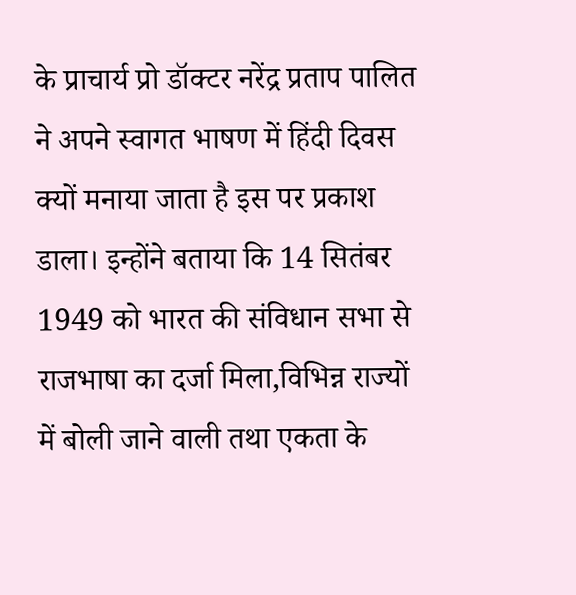के प्राचार्य प्रो डॉक्टर नरेंद्र प्रताप पालित ने अपने स्वागत भाषण में हिंदी दिवस क्यों मनाया जाता है इस पर प्रकाश डाला। इन्होंने बताया कि 14 सितंबर 1949 को भारत की संविधान सभा से राजभाषा का दर्जा मिला,विभिन्न राज्यों में बोली जाने वाली तथा एकता के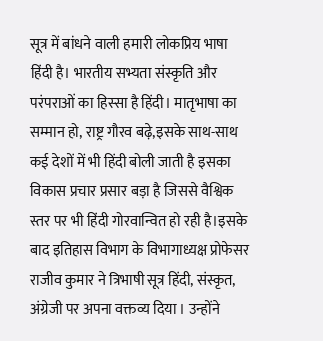सूत्र में बांधने वाली हमारी लोकप्रिय भाषा हिंदी है। भारतीय सभ्यता संस्कृति और परंपराओं का हिस्सा है हिंदी। मातृभाषा का सम्मान हो, राष्ट्र गौरव बढ़े,इसके साथ-साथ कई देशों में भी हिंदी बोली जाती है इसका विकास प्रचार प्रसार बड़ा है जिससे वैश्विक स्तर पर भी हिंदी गोरवान्वित हो रही है।इसके बाद इतिहास विभाग के विभागाध्यक्ष प्रोफेसर राजीव कुमार ने त्रिभाषी सूत्र हिंदी, संस्कृत, अंग्रेजी पर अपना वक्तव्य दिया । उन्होंने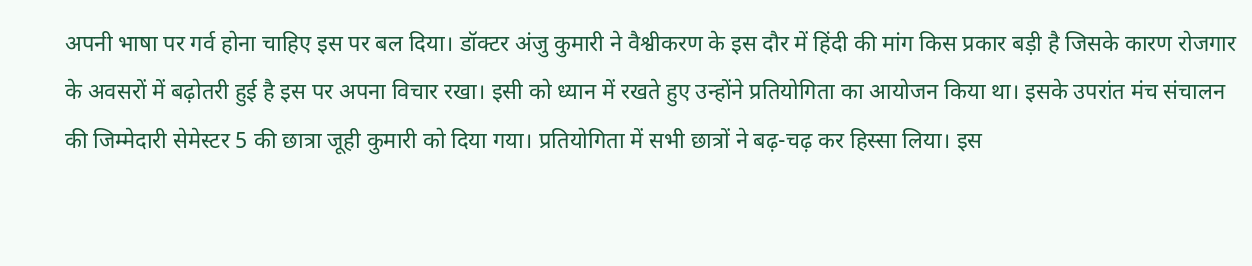अपनी भाषा पर गर्व होना चाहिए इस पर बल दिया। डॉक्टर अंजु कुमारी ने वैश्वीकरण के इस दौर में हिंदी की मांग किस प्रकार बड़ी है जिसके कारण रोजगार के अवसरों में बढ़ोतरी हुई है इस पर अपना विचार रखा। इसी को ध्यान में रखते हुए उन्होंने प्रतियोगिता का आयोजन किया था। इसके उपरांत मंच संचालन की जिम्मेदारी सेमेस्टर 5 की छात्रा जूही कुमारी को दिया गया। प्रतियोगिता में सभी छात्रों ने बढ़-चढ़ कर हिस्सा लिया। इस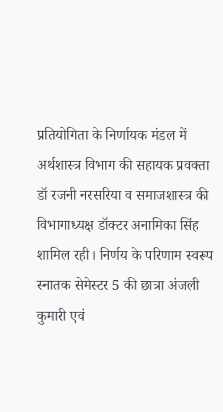प्रतियोगिता के निर्णायक मंडल में अर्थशास्त्र विभाग की सहायक प्रवक्ता डॉ रजनी नरसरिया व समाजशास्त्र की विभागाध्यक्ष डॉक्टर अनामिका सिंह शामिल रही। निर्णय के परिणाम स्वरूप स्नातक सेमेस्टर 5 की छात्रा अंजली कुमारी एवं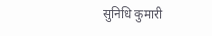सुनिधि कुमारी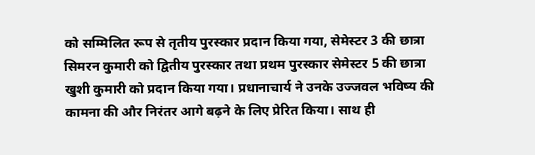को सम्मिलित रूप से तृतीय पुरस्कार प्रदान किया गया, सेमेस्टर 3 की छात्रा सिमरन कुमारी को द्वितीय पुरस्कार तथा प्रथम पुरस्कार सेमेस्टर 5 की छात्रा खुशी कुमारी को प्रदान किया गया। प्रधानाचार्य ने उनके उज्जवल भविष्य की कामना की और निरंतर आगे बढ़ने के लिए प्रेरित किया। साथ ही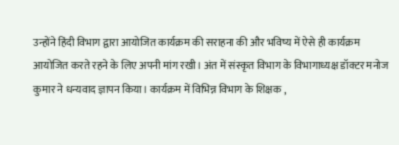उन्होंने हिंदी विभाग द्वारा आयोजित कार्यक्रम की सराहना की और भविष्य में ऐसे ही कार्यक्रम आयोजित करते रहने के लिए अपनी मांग रखी। अंत में संस्कृत विभाग के विभागाध्यक्ष डॉक्टर मनोज कुमार ने धन्यवाद ज्ञापन किया। कार्यक्रम में विभिन्न विभाग के शिक्षक ,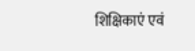शिक्षिकाएं एवं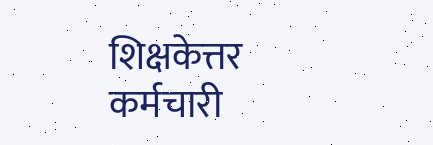शिक्षकेत्तर कर्मचारी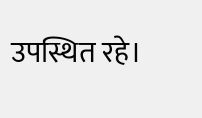उपस्थित रहे।